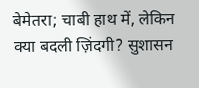बेमेतरा; चाबी हाथ में, लेकिन क्या बदली ज़िंदगी? सुशासन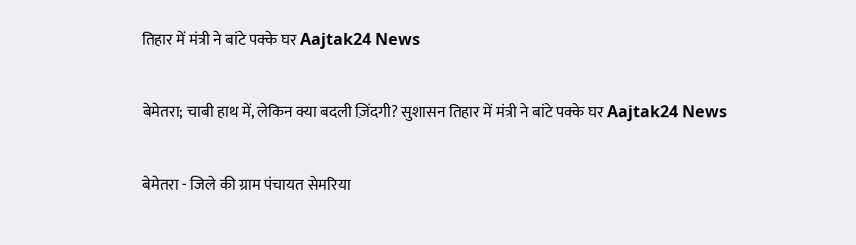तिहार में मंत्री ने बांटे पक्के घर Aajtak24 News

बेमेतरा; चाबी हाथ में, लेकिन क्या बदली ज़िंदगी? सुशासन तिहार में मंत्री ने बांटे पक्के घर Aajtak24 News

बेमेतरा - जिले की ग्राम पंचायत सेमरिया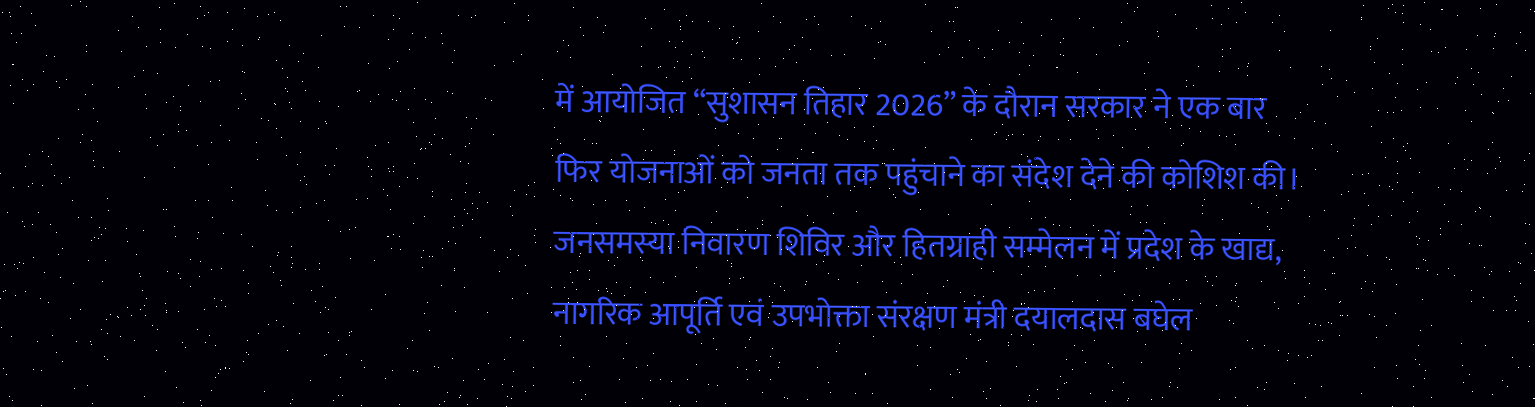में आयोजित “सुशासन तिहार 2026” के दौरान सरकार ने एक बार फिर योजनाओं को जनता तक पहुंचाने का संदेश देने की कोशिश की। जनसमस्या निवारण शिविर और हितग्राही सम्मेलन में प्रदेश के खाद्य, नागरिक आपूर्ति एवं उपभोक्ता संरक्षण मंत्री दयालदास बघेल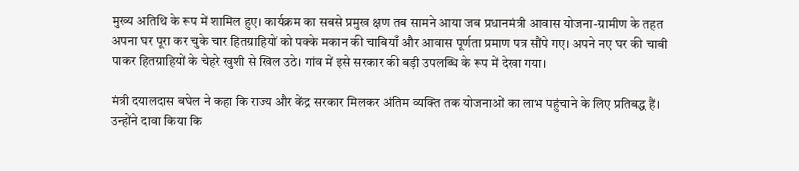मुख्य अतिथि के रूप में शामिल हुए। कार्यक्रम का सबसे प्रमुख क्षण तब सामने आया जब प्रधानमंत्री आवास योजना-ग्रामीण के तहत अपना घर पूरा कर चुके चार हितग्राहियों को पक्के मकान की चाबियाँ और आवास पूर्णता प्रमाण पत्र सौंपे गए। अपने नए घर की चाबी पाकर हितग्राहियों के चेहरे खुशी से खिल उठे। गांव में इसे सरकार की बड़ी उपलब्धि के रूप में देखा गया।

मंत्री दयालदास बघेल ने कहा कि राज्य और केंद्र सरकार मिलकर अंतिम व्यक्ति तक योजनाओं का लाभ पहुंचाने के लिए प्रतिबद्ध हैं। उन्होंने दावा किया कि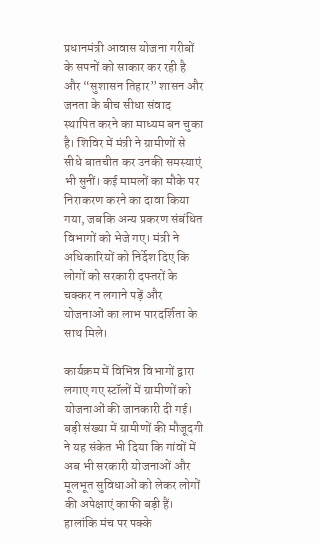प्रधानमंत्री आवास योजना गरीबों के सपनों को साकार कर रही है और “सुशासन तिहार” शासन और जनता के बीच सीधा संवाद स्थापित करने का माध्यम बन चुका है। शिविर में मंत्री ने ग्रामीणों से सीधे बातचीत कर उनकी समस्याएं भी सुनीं। कई मामलों का मौके पर निराकरण करने का दावा किया गया, जबकि अन्य प्रकरण संबंधित विभागों को भेजे गए। मंत्री ने अधिकारियों को निर्देश दिए कि लोगों को सरकारी दफ्तरों के चक्कर न लगाने पड़ें और योजनाओं का लाभ पारदर्शिता के साथ मिले।

कार्यक्रम में विभिन्न विभागों द्वारा लगाए गए स्टॉलों में ग्रामीणों को योजनाओं की जानकारी दी गई। बड़ी संख्या में ग्रामीणों की मौजूदगी ने यह संकेत भी दिया कि गांवों में अब भी सरकारी योजनाओं और मूलभूत सुविधाओं को लेकर लोगों की अपेक्षाएं काफी बड़ी हैं। हालांकि मंच पर पक्के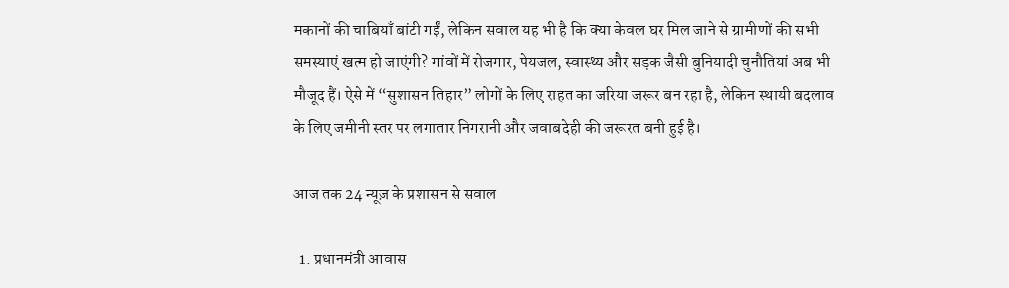मकानों की चाबियाँ बांटी गईं, लेकिन सवाल यह भी है कि क्या केवल घर मिल जाने से ग्रामीणों की सभी समस्याएं खत्म हो जाएंगी? गांवों में रोजगार, पेयजल, स्वास्थ्य और सड़क जैसी बुनियादी चुनौतियां अब भी मौजूद हैं। ऐसे में “सुशासन तिहार” लोगों के लिए राहत का जरिया जरूर बन रहा है, लेकिन स्थायी बदलाव के लिए जमीनी स्तर पर लगातार निगरानी और जवाबदेही की जरूरत बनी हुई है।

आज तक 24 न्यूज़ के प्रशासन से सवाल

  1. प्रधानमंत्री आवास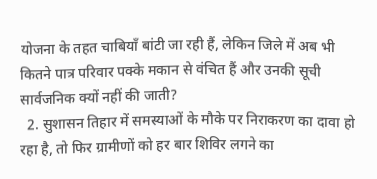योजना के तहत चाबियाँ बांटी जा रही हैं, लेकिन जिले में अब भी कितने पात्र परिवार पक्के मकान से वंचित हैं और उनकी सूची सार्वजनिक क्यों नहीं की जाती?
  2. सुशासन तिहार में समस्याओं के मौके पर निराकरण का दावा हो रहा है, तो फिर ग्रामीणों को हर बार शिविर लगने का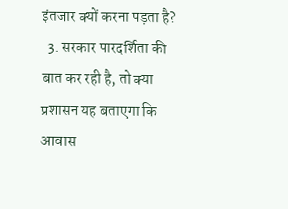इंतजार क्यों करना पड़ता है?
  3. सरकार पारदर्शिता की बात कर रही है, तो क्या प्रशासन यह बताएगा कि आवास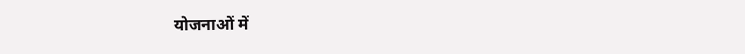योजनाओं में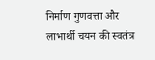निर्माण गुणवत्ता और लाभार्थी चयन की स्वतंत्र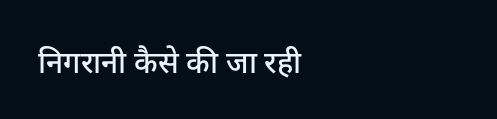निगरानी कैसे की जा रही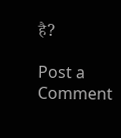है?

Post a Comment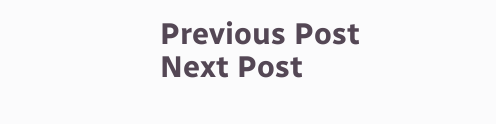Previous Post Next Post